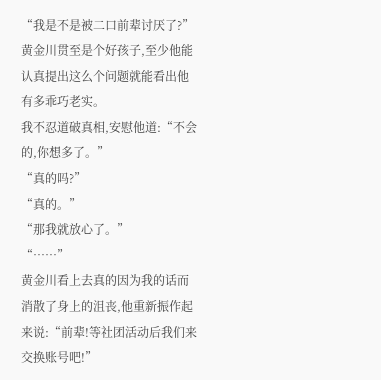“我是不是被二口前辈讨厌了?”
黄金川贯至是个好孩子,至少他能认真提出这么个问题就能看出他有多乖巧老实。
我不忍道破真相,安慰他道:“不会的,你想多了。”
“真的吗?”
“真的。”
“那我就放心了。”
“……”
黄金川看上去真的因为我的话而消散了身上的沮丧,他重新振作起来说:“前辈!等社团活动后我们来交换账号吧!”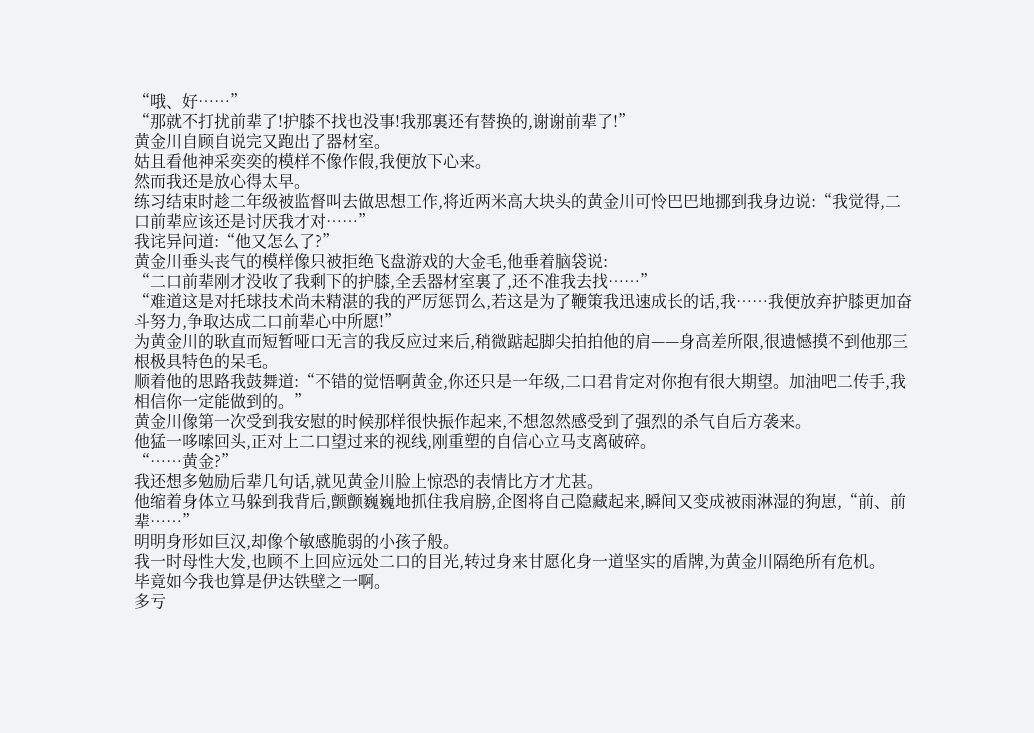“哦、好……”
“那就不打扰前辈了!护膝不找也没事!我那裏还有替换的,谢谢前辈了!”
黄金川自顾自说完又跑出了器材室。
姑且看他神采奕奕的模样不像作假,我便放下心来。
然而我还是放心得太早。
练习结束时趁二年级被监督叫去做思想工作,将近两米高大块头的黄金川可怜巴巴地挪到我身边说:“我觉得,二口前辈应该还是讨厌我才对……”
我诧异问道:“他又怎么了?”
黄金川垂头丧气的模样像只被拒绝飞盘游戏的大金毛,他垂着脑袋说:
“二口前辈刚才没收了我剩下的护膝,全丢器材室裏了,还不准我去找……”
“难道这是对托球技术尚未精湛的我的严厉惩罚么,若这是为了鞭策我迅速成长的话,我……我便放弃护膝更加奋斗努力,争取达成二口前辈心中所愿!”
为黄金川的耿直而短暂哑口无言的我反应过来后,稍微踮起脚尖拍拍他的肩——身高差所限,很遗憾摸不到他那三根极具特色的呆毛。
顺着他的思路我鼓舞道:“不错的觉悟啊黄金,你还只是一年级,二口君肯定对你抱有很大期望。加油吧二传手,我相信你一定能做到的。”
黄金川像第一次受到我安慰的时候那样很快振作起来,不想忽然感受到了强烈的杀气自后方袭来。
他猛一哆嗦回头,正对上二口望过来的视线,刚重塑的自信心立马支离破碎。
“……黄金?”
我还想多勉励后辈几句话,就见黄金川脸上惊恐的表情比方才尤甚。
他缩着身体立马躲到我背后,颤颤巍巍地抓住我肩膀,企图将自己隐藏起来,瞬间又变成被雨淋湿的狗崽,“前、前辈……”
明明身形如巨汉,却像个敏感脆弱的小孩子般。
我一时母性大发,也顾不上回应远处二口的目光,转过身来甘愿化身一道坚实的盾牌,为黄金川隔绝所有危机。
毕竟如今我也算是伊达铁壁之一啊。
多亏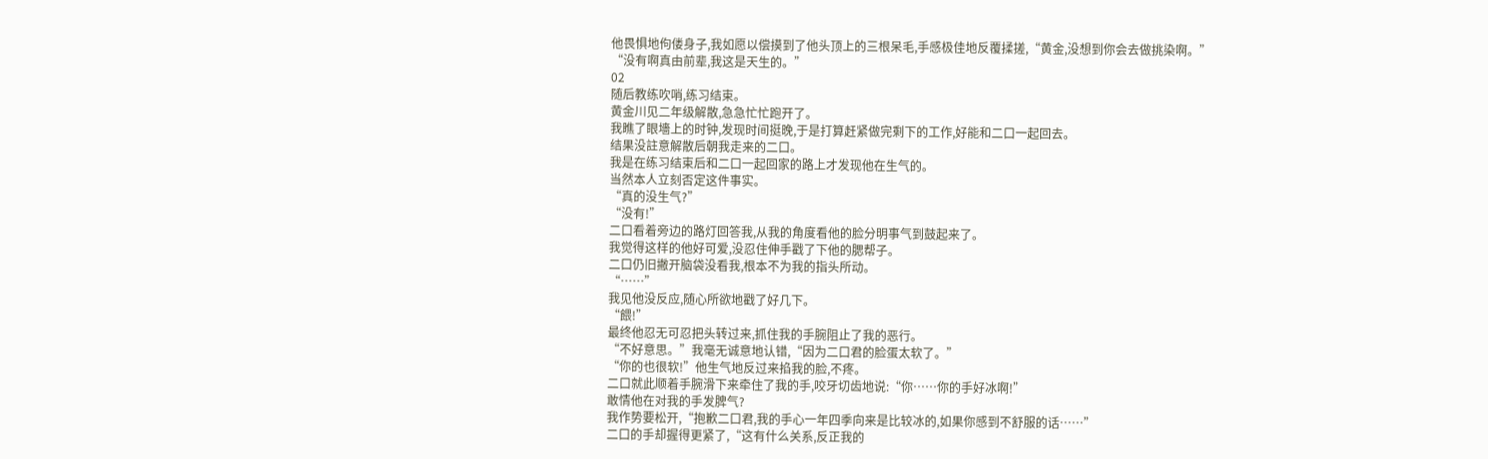他畏惧地佝偻身子,我如愿以偿摸到了他头顶上的三根呆毛,手感极佳地反覆揉搓,“黄金,没想到你会去做挑染啊。”
“没有啊真由前辈,我这是天生的。”
02
随后教练吹哨,练习结束。
黄金川见二年级解散,急急忙忙跑开了。
我瞧了眼墻上的时钟,发现时间挺晚,于是打算赶紧做完剩下的工作,好能和二口一起回去。
结果没註意解散后朝我走来的二口。
我是在练习结束后和二口一起回家的路上才发现他在生气的。
当然本人立刻否定这件事实。
“真的没生气?”
“没有!”
二口看着旁边的路灯回答我,从我的角度看他的脸分明事气到鼓起来了。
我觉得这样的他好可爱,没忍住伸手戳了下他的腮帮子。
二口仍旧撇开脑袋没看我,根本不为我的指头所动。
“……”
我见他没反应,随心所欲地戳了好几下。
“餵!”
最终他忍无可忍把头转过来,抓住我的手腕阻止了我的恶行。
“不好意思。”我毫无诚意地认错,“因为二口君的脸蛋太软了。”
“你的也很软!”他生气地反过来掐我的脸,不疼。
二口就此顺着手腕滑下来牵住了我的手,咬牙切齿地说:“你……你的手好冰啊!”
敢情他在对我的手发脾气?
我作势要松开,“抱歉二口君,我的手心一年四季向来是比较冰的,如果你感到不舒服的话……”
二口的手却握得更紧了,“这有什么关系,反正我的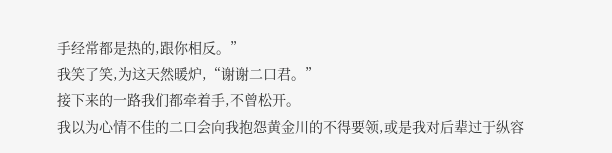手经常都是热的,跟你相反。”
我笑了笑,为这天然暖炉,“谢谢二口君。”
接下来的一路我们都牵着手,不曾松开。
我以为心情不佳的二口会向我抱怨黄金川的不得要领,或是我对后辈过于纵容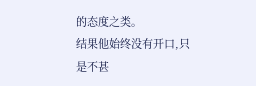的态度之类。
结果他始终没有开口,只是不甚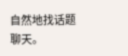自然地找话题聊天。